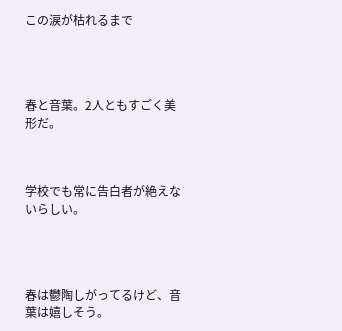この涙が枯れるまで




春と音葉。2人ともすごく美形だ。



学校でも常に告白者が絶えないらしい。




春は鬱陶しがってるけど、音葉は嬉しそう。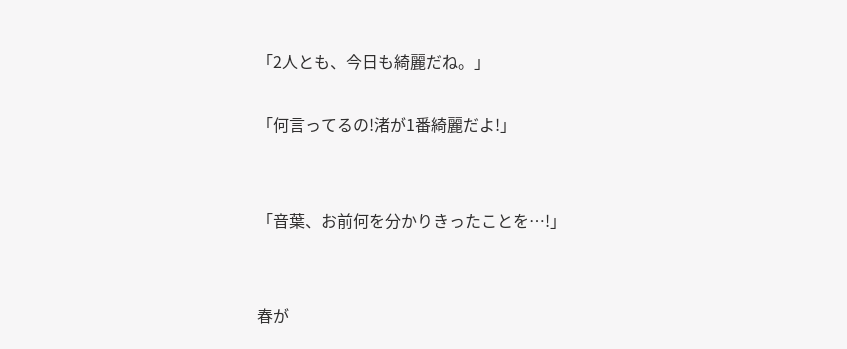「2人とも、今日も綺麗だね。」

「何言ってるの!渚が1番綺麗だよ!」


「音葉、お前何を分かりきったことを…!」


春が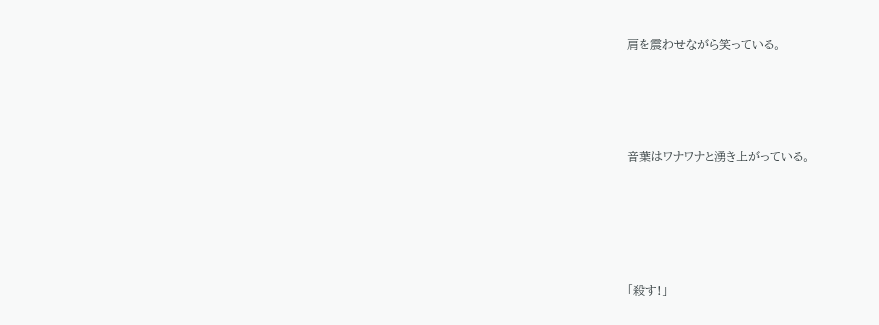肩を震わせながら笑っている。




音葉はワナワナと湧き上がっている。





「殺す!」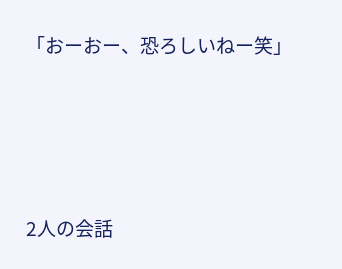「おーおー、恐ろしいねー笑」





2人の会話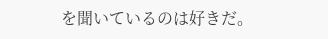を聞いているのは好きだ。